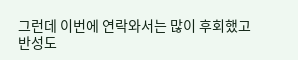그런데 이번에 연락와서는 많이 후회했고 반성도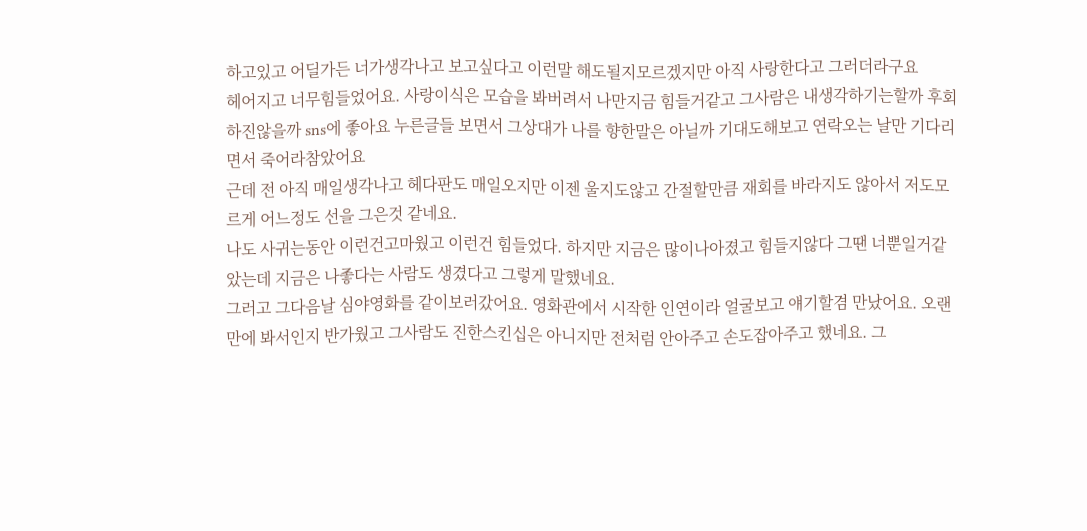하고있고 어딜가든 너가생각나고 보고싶다고 이런말 해도될지모르겠지만 아직 사랑한다고 그러더라구요
헤어지고 너무힘들었어요. 사랑이식은 모습을 봐버려서 나만지금 힘들거같고 그사람은 내생각하기는할까 후회하진않을까 sns에 좋아요 누른글들 보면서 그상대가 나를 향한말은 아닐까 기대도해보고 연락오는 날만 기다리면서 죽어라참았어요
근데 전 아직 매일생각나고 헤다판도 매일오지만 이젠 울지도않고 간절할만큼 재회를 바라지도 않아서 저도모르게 어느정도 선을 그은것 같네요.
나도 사귀는동안 이런건고마웠고 이런건 힘들었다. 하지만 지금은 많이나아졌고 힘들지않다 그땐 너뿐일거같았는데 지금은 나좋다는 사람도 생겼다고 그렇게 말했네요.
그러고 그다음날 심야영화를 같이보러갔어요. 영화관에서 시작한 인연이라 얼굴보고 얘기할겸 만났어요. 오랜만에 봐서인지 반가웠고 그사람도 진한스킨십은 아니지만 전처럼 안아주고 손도잡아주고 했네요. 그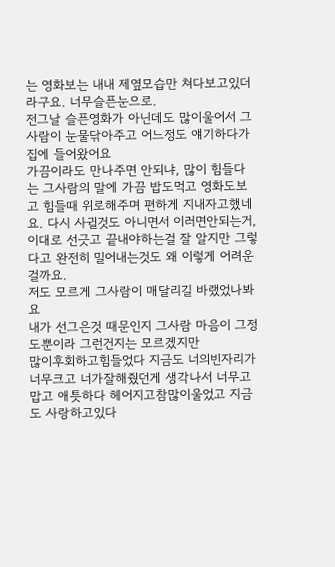는 영화보는 내내 제옆모습만 쳐다보고있더라구요. 너무슬픈눈으로.
전그날 슬픈영화가 아닌데도 많이울어서 그사람이 눈물닦아주고 어느정도 얘기하다가 집에 들어왔어요
가끔이라도 만나주면 안되냐, 많이 힘들다는 그사람의 말에 가끔 밥도먹고 영화도보고 힘들때 위로해주며 편하게 지내자고했네요. 다시 사귈것도 아니면서 이러면안되는거, 이대로 선긋고 끝내야하는걸 잘 알지만 그렇다고 완전히 밀어내는것도 왜 이렇게 어려운걸까요.
저도 모르게 그사람이 매달리길 바랬었나봐요
내가 선그은것 때문인지 그사람 마음이 그정도뿐이라 그런건지는 모르겠지만
많이후회하고힘들었다 지금도 너의빈자리가너무크고 너가잘해줬던게 생각나서 너무고맙고 애틋하다 헤어지고참많이울었고 지금도 사랑하고있다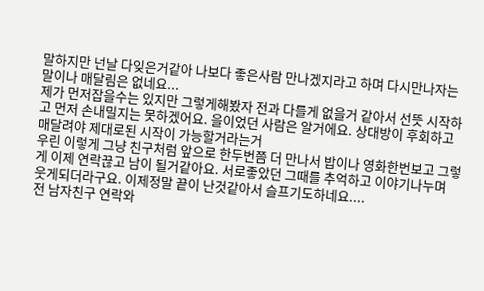말하지만 넌날 다잊은거같아 나보다 좋은사람 만나겠지라고 하며 다시만나자는말이나 매달림은 없네요...
제가 먼저잡을수는 있지만 그렇게해봤자 전과 다를게 없을거 같아서 선뜻 시작하고 먼저 손내밀지는 못하겠어요. 을이었던 사람은 알거에요. 상대방이 후회하고 매달려야 제대로된 시작이 가능할거라는거
우린 이렇게 그냥 친구처럼 앞으로 한두번쯤 더 만나서 밥이나 영화한번보고 그렇게 이제 연락끊고 남이 될거같아요. 서로좋았던 그때를 추억하고 이야기나누며 웃게되더라구요. 이제정말 끝이 난것같아서 슬프기도하네요....
전 남자친구 연락와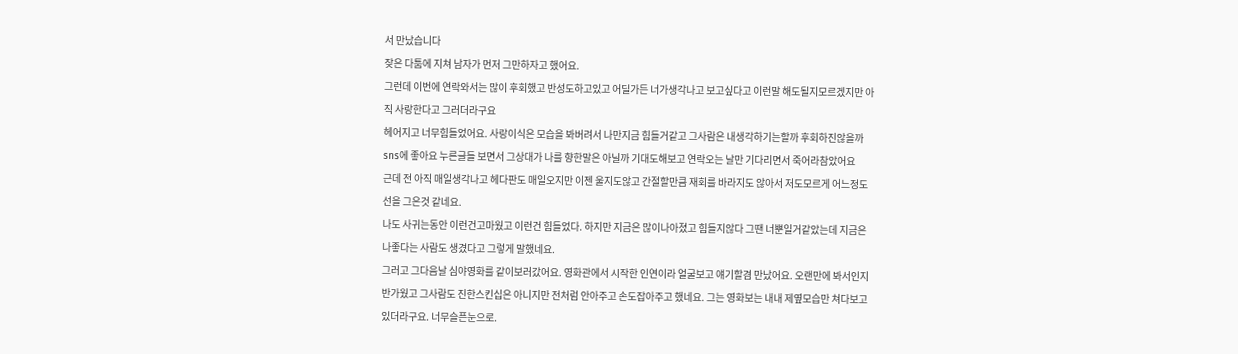서 만났습니다
잦은 다툼에 지쳐 남자가 먼저 그만하자고 했어요.
그런데 이번에 연락와서는 많이 후회했고 반성도하고있고 어딜가든 너가생각나고 보고싶다고 이런말 해도될지모르겠지만 아직 사랑한다고 그러더라구요
헤어지고 너무힘들었어요. 사랑이식은 모습을 봐버려서 나만지금 힘들거같고 그사람은 내생각하기는할까 후회하진않을까 sns에 좋아요 누른글들 보면서 그상대가 나를 향한말은 아닐까 기대도해보고 연락오는 날만 기다리면서 죽어라참았어요
근데 전 아직 매일생각나고 헤다판도 매일오지만 이젠 울지도않고 간절할만큼 재회를 바라지도 않아서 저도모르게 어느정도 선을 그은것 같네요.
나도 사귀는동안 이런건고마웠고 이런건 힘들었다. 하지만 지금은 많이나아졌고 힘들지않다 그땐 너뿐일거같았는데 지금은 나좋다는 사람도 생겼다고 그렇게 말했네요.
그러고 그다음날 심야영화를 같이보러갔어요. 영화관에서 시작한 인연이라 얼굴보고 얘기할겸 만났어요. 오랜만에 봐서인지 반가웠고 그사람도 진한스킨십은 아니지만 전처럼 안아주고 손도잡아주고 했네요. 그는 영화보는 내내 제옆모습만 쳐다보고있더라구요. 너무슬픈눈으로.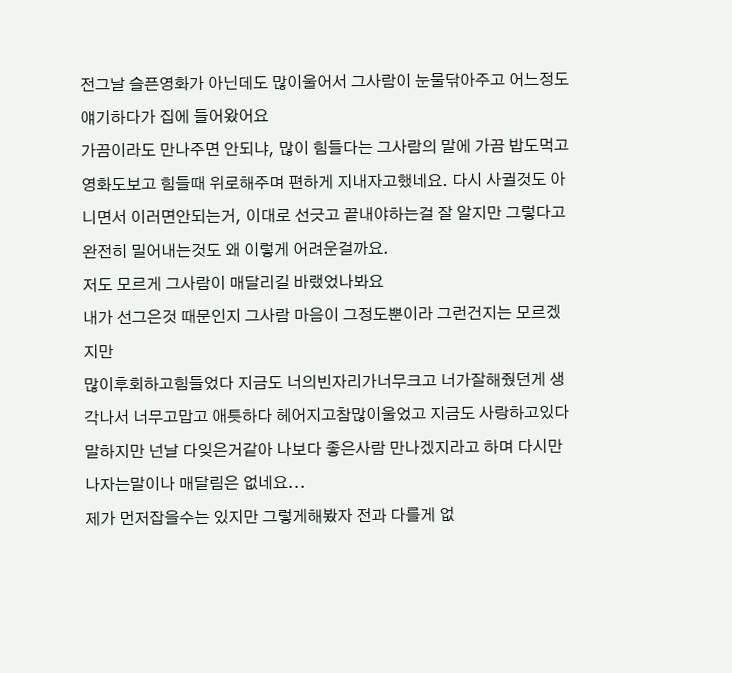전그날 슬픈영화가 아닌데도 많이울어서 그사람이 눈물닦아주고 어느정도 얘기하다가 집에 들어왔어요
가끔이라도 만나주면 안되냐, 많이 힘들다는 그사람의 말에 가끔 밥도먹고 영화도보고 힘들때 위로해주며 편하게 지내자고했네요. 다시 사귈것도 아니면서 이러면안되는거, 이대로 선긋고 끝내야하는걸 잘 알지만 그렇다고 완전히 밀어내는것도 왜 이렇게 어려운걸까요.
저도 모르게 그사람이 매달리길 바랬었나봐요
내가 선그은것 때문인지 그사람 마음이 그정도뿐이라 그런건지는 모르겠지만
많이후회하고힘들었다 지금도 너의빈자리가너무크고 너가잘해줬던게 생각나서 너무고맙고 애틋하다 헤어지고참많이울었고 지금도 사랑하고있다 말하지만 넌날 다잊은거같아 나보다 좋은사람 만나겠지라고 하며 다시만나자는말이나 매달림은 없네요...
제가 먼저잡을수는 있지만 그렇게해봤자 전과 다를게 없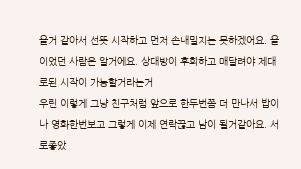을거 같아서 선뜻 시작하고 먼저 손내밀지는 못하겠어요. 을이었던 사람은 알거에요. 상대방이 후회하고 매달려야 제대로된 시작이 가능할거라는거
우린 이렇게 그냥 친구처럼 앞으로 한두번쯤 더 만나서 밥이나 영화한번보고 그렇게 이제 연락끊고 남이 될거같아요. 서로좋았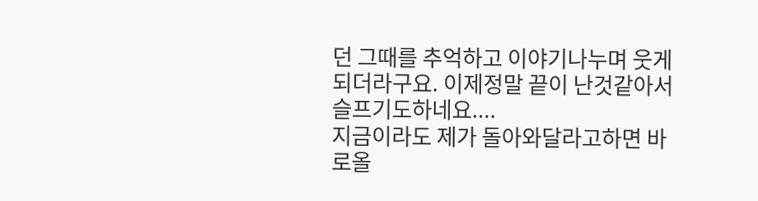던 그때를 추억하고 이야기나누며 웃게되더라구요. 이제정말 끝이 난것같아서 슬프기도하네요....
지금이라도 제가 돌아와달라고하면 바로올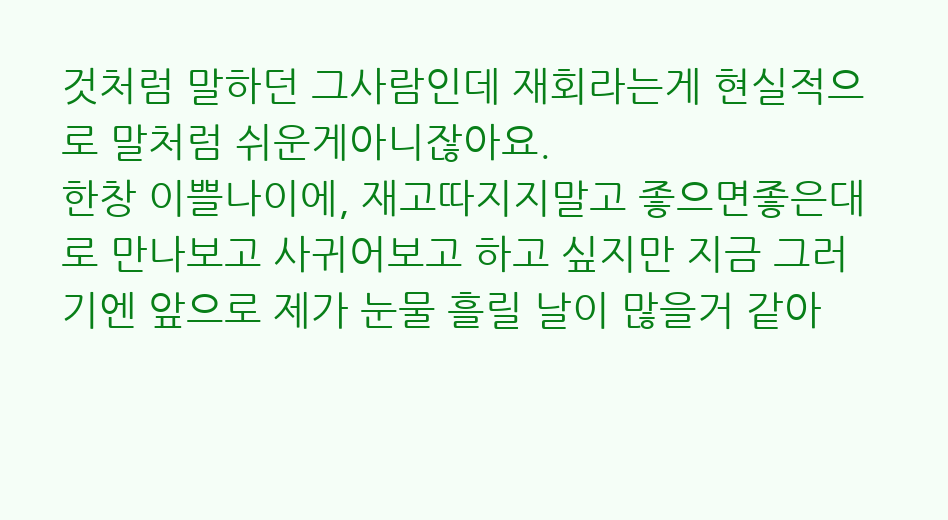것처럼 말하던 그사람인데 재회라는게 현실적으로 말처럼 쉬운게아니잖아요.
한창 이쁠나이에, 재고따지지말고 좋으면좋은대로 만나보고 사귀어보고 하고 싶지만 지금 그러기엔 앞으로 제가 눈물 흘릴 날이 많을거 같아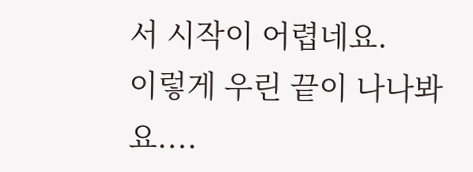서 시작이 어렵네요.
이렇게 우린 끝이 나나봐요....